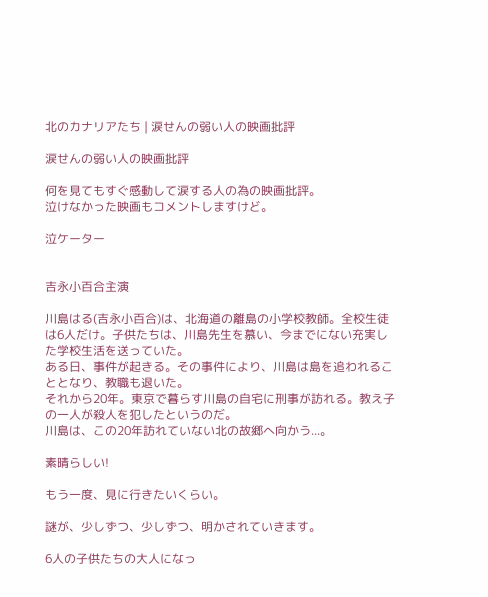北のカナリアたち | 涙せんの弱い人の映画批評

涙せんの弱い人の映画批評

何を見てもすぐ感動して涙する人の為の映画批評。
泣けなかった映画もコメントしますけど。

泣ケーター


吉永小百合主演

川島はる(吉永小百合)は、北海道の離島の小学校教師。全校生徒は6人だけ。子供たちは、川島先生を慕い、今までにない充実した学校生活を送っていた。
ある日、事件が起きる。その事件により、川島は島を追われることとなり、教職も退いた。
それから20年。東京で暮らす川島の自宅に刑事が訪れる。教え子の一人が殺人を犯したというのだ。
川島は、この20年訪れていない北の故郷へ向かう...。

素晴らしい!

もう一度、見に行きたいくらい。

謎が、少しずつ、少しずつ、明かされていきます。

6人の子供たちの大人になっ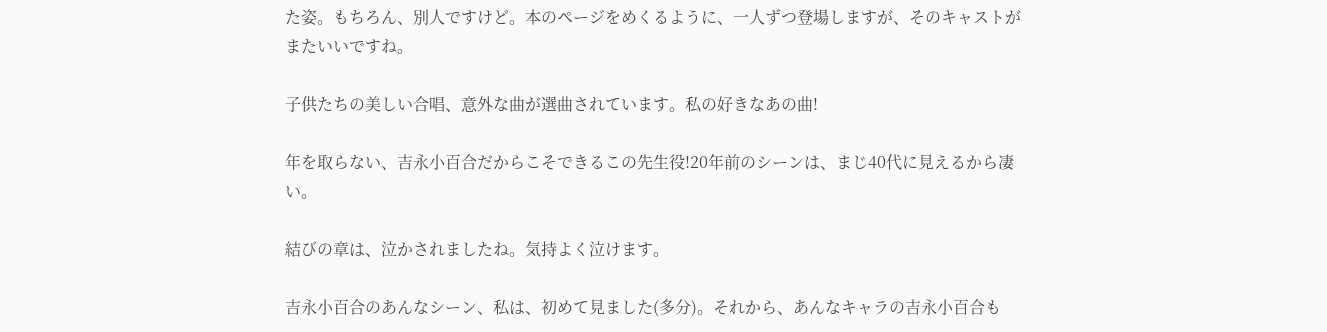た姿。もちろん、別人ですけど。本のページをめくるように、一人ずつ登場しますが、そのキャストがまたいいですね。

子供たちの美しい合唱、意外な曲が選曲されています。私の好きなあの曲!

年を取らない、吉永小百合だからこそできるこの先生役!20年前のシーンは、まじ40代に見えるから凄い。

結びの章は、泣かされましたね。気持よく泣けます。

吉永小百合のあんなシーン、私は、初めて見ました(多分)。それから、あんなキャラの吉永小百合も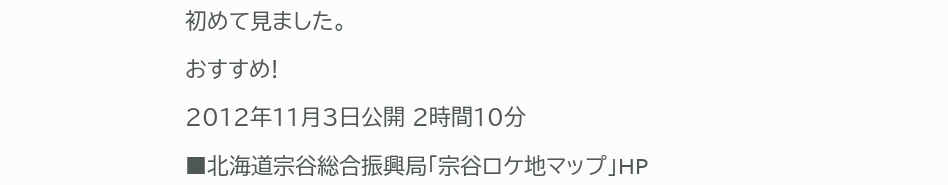初めて見ました。

おすすめ!

2012年11月3日公開 2時間10分

■北海道宗谷総合振興局「宗谷ロケ地マップ」HP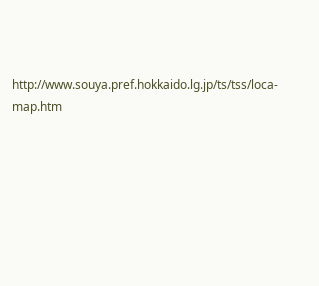http://www.souya.pref.hokkaido.lg.jp/ts/tss/loca-map.htm